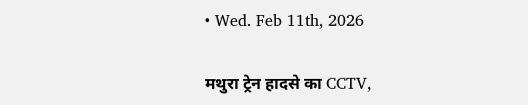• Wed. Feb 11th, 2026

मथुरा ट्रेन हादसे का CCTV,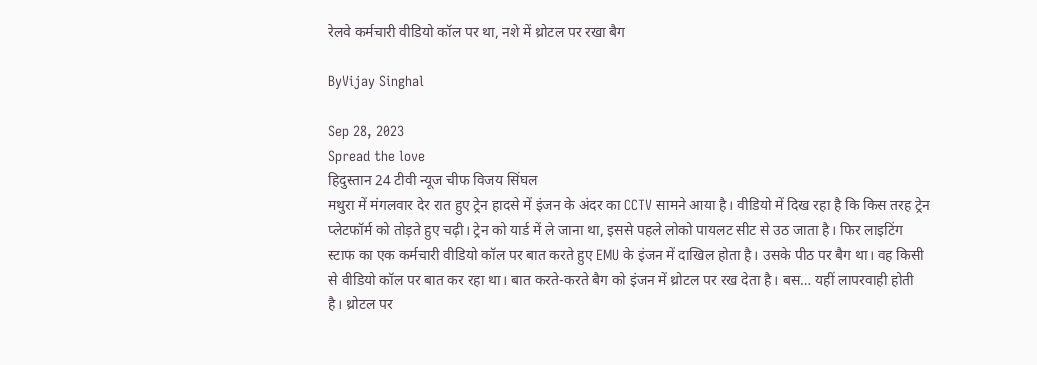रेलवे कर्मचारी वीडियो कॉल पर था, नशे में थ्रोटल पर रखा बैग

ByVijay Singhal

Sep 28, 2023
Spread the love
हिदुस्तान 24 टीवी न्यूज चीफ विजय सिंघल
मथुरा में मंगलवार देर रात हुए ट्रेन हादसे में इंजन के अंदर का CCTV सामने आया है। वीडियो में दिख रहा है कि किस तरह ट्रेन प्लेटफॉर्म को तोड़ते हुए चढ़ी। ट्रेन को यार्ड में ले जाना था, इससे पहले लोको पायलट सीट से उठ जाता है। फिर लाइटिंग स्टाफ का एक कर्मचारी वीडियो कॉल पर बात करते हुए EMU के इंजन में दाखिल होता है। उसके पीठ पर बैग था। वह किसी से वीडियो कॉल पर बात कर रहा था। बात करते-करते बैग को इंजन में थ्रोटल पर रख देता है। बस… यहीं लापरवाही होती है। थ्रोटल पर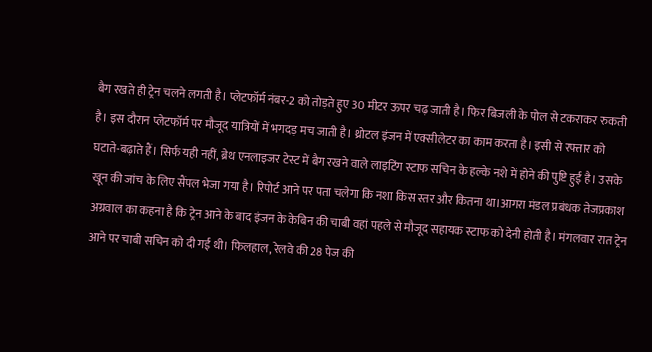बैग रखते ही ट्रेन चलने लगती है। प्लेटफॉर्म नंबर-2 को तोड़ते हुए 30 मीटर ऊपर चढ़ जाती है। फिर बिजली के पोल से टकराकर रुकती है। इस दौरान प्लेटफॉर्म पर मौजूद यात्रियों में भगदड़ मच जाती है। थ्रोटल इंजन में एक्सीलेटर का काम करता है। इसी से रफ्तार को घटाते-बढ़ाते हैं। सिर्फ यही नहीं, ब्रेथ एनलाइजर टेस्ट में बैग रखने वाले लाइटिंग स्टाफ सचिन के हल्के नशे में होने की पुष्टि हुई है। उसके खून की जांच के लिए सैंपल भेजा गया है। रिपोर्ट आने पर पता चलेगा कि नशा किस स्तर और कितना था।आगरा मंडल प्रबंधक तेजप्रकाश अग्रवाल का कहना है कि ट्रेन आने के बाद इंजन के केबिन की चाबी वहां पहले से मौजूद सहायक स्टाफ को देनी होती है। मंगलवार रात ट्रेन आने पर चाबी सचिन को दी गई थी। फिलहाल, रेलवे की 28 पेज की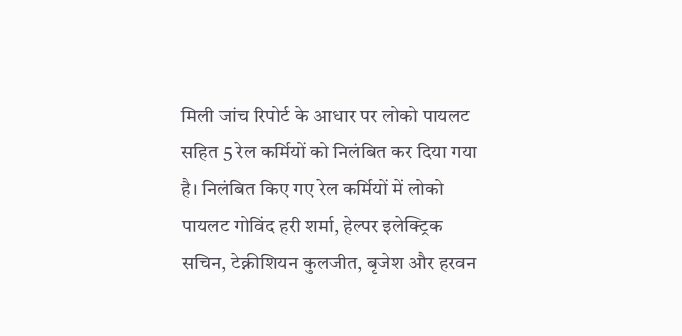मिली जांच रिपोर्ट के आधार पर लोको पायलट सहित 5 रेल कर्मियों को निलंबित कर दिया गया है। निलंबित किए गए रेल कर्मियों में लोको पायलट गोविंद हरी शर्मा, हेल्पर इलेक्ट्रिक सचिन, टेक्नीशियन कुलजीत, बृजेश और हरवन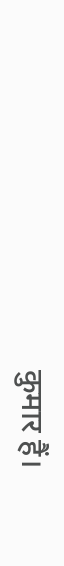कुमार हैं।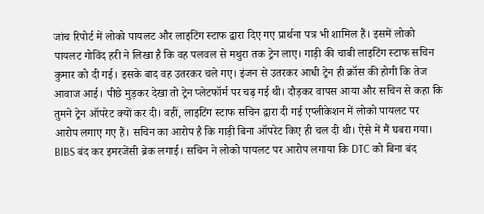जांच रिपोर्ट में लोको पायलट और लाइटिंग स्टाफ द्वारा दिए गए प्रार्थना पत्र भी शामिल हैं। इसमें लोको पायलट गोविंद हरी ने लिखा है कि वह पलवल से मथुरा तक ट्रेन लाए। गाड़ी की चाबी लाइटिंग स्टाफ सचिन कुमार को दी गई। इसके बाद वह उतरकर चले गए। इंजन से उतरकर आधी ट्रेन ही क्रॉस की होगी कि तेज आवाज आई। पीछे मुड़कर देखा तो ट्रेन प्लेटफॉर्म पर चढ़ गई थी। दौड़कर वापस आया और सचिन से कहा कि तुमने ट्रेन ऑपरेट क्यों कर दी। वहीं, लाइटिंग स्टाफ सचिन द्वारा दी गई एप्लीकेशन में लोको पायलट पर आरोप लगाए गए हैं। सचिन का आरोप है कि गाड़ी बिना ऑपरेट किए ही चल दी थी। ऐसे में मैं घबरा गया। BIBS बंद कर इमरजेंसी ब्रेक लगाई। सचिन ने लोको पायलट पर आरोप लगाया कि DTC को बिना बंद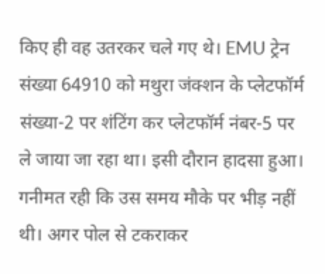किए ही वह उतरकर चले गए थे। EMU ट्रेन संख्या 64910 को मथुरा जंक्शन के प्लेटफॉर्म संख्या-2 पर शंटिंग कर प्लेटफॉर्म नंबर-5 पर ले जाया जा रहा था। इसी दौरान हादसा हुआ। गनीमत रही कि उस समय मौके पर भीड़ नहीं थी। अगर पोल से टकराकर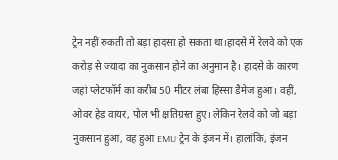ट्रेन नहीं रुकती तो बड़ा हादसा हो सकता था।हादसे में रेलवे को एक करोड़ से ज्यादा का नुकसान होने का अनुमान है। हादसे के कारण जहां प्लेटफॉर्म का करीब 50 मीटर लंबा हिस्सा डैमेज हुआ। वहीं, ओवर हेड वायर, पोल भी क्षतिग्रस्त हुए। लेकिन रेलवे को जो बड़ा नुकसान हुआ, वह हुआ EMU ट्रेन के इंजन में। हालांकि, इंजन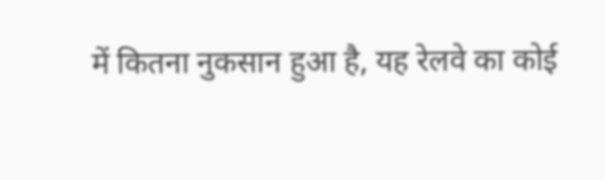में कितना नुकसान हुआ है, यह रेलवे का कोई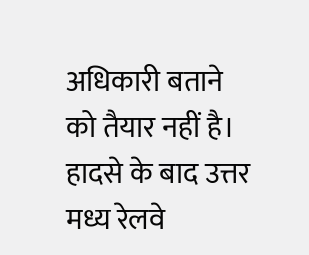अधिकारी बताने को तैयार नहीं है। हादसे के बाद उत्तर मध्य रेलवे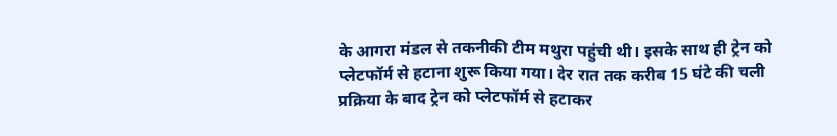के आगरा मंडल से तकनीकी टीम मथुरा पहुंची थी। इसके साथ ही ट्रेन को प्लेटफॉर्म से हटाना शुरू किया गया। देर रात तक करीब 15 घंटे की चली प्रक्रिया के बाद ट्रेन को प्लेटफॉर्म से हटाकर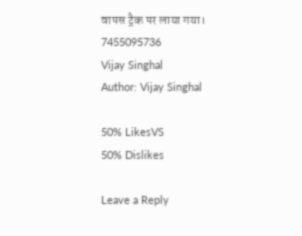वापस ट्रैक पर लाया गया।
7455095736
Vijay Singhal
Author: Vijay Singhal

50% LikesVS
50% Dislikes

Leave a Reply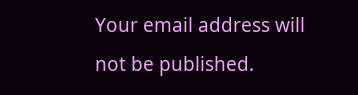Your email address will not be published.